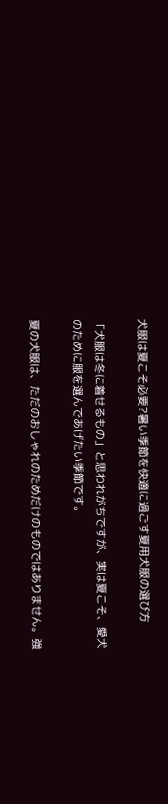犬服は夏こそ必要?暑い季節を快適に過ごす夏用犬服の選び方

「犬服は冬に着せるもの」と思われがちですが、実は夏こそ、愛犬のために服を選んであげたい季節です。

夏の犬服は、ただのおしゃれのためだけのものではありません。強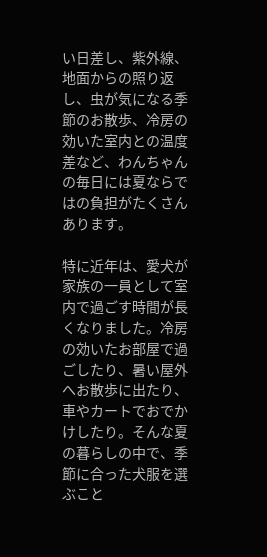い日差し、紫外線、地面からの照り返し、虫が気になる季節のお散歩、冷房の効いた室内との温度差など、わんちゃんの毎日には夏ならではの負担がたくさんあります。

特に近年は、愛犬が家族の一員として室内で過ごす時間が長くなりました。冷房の効いたお部屋で過ごしたり、暑い屋外へお散歩に出たり、車やカートでおでかけしたり。そんな夏の暮らしの中で、季節に合った犬服を選ぶこと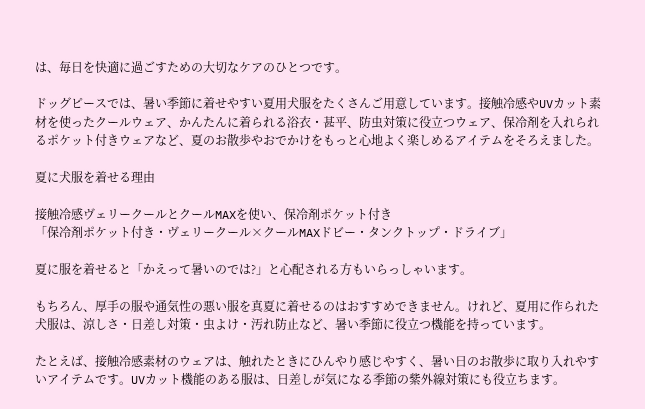は、毎日を快適に過ごすための大切なケアのひとつです。

ドッグピースでは、暑い季節に着せやすい夏用犬服をたくさんご用意しています。接触冷感やUVカット素材を使ったクールウェア、かんたんに着られる浴衣・甚平、防虫対策に役立つウェア、保冷剤を入れられるポケット付きウェアなど、夏のお散歩やおでかけをもっと心地よく楽しめるアイテムをそろえました。

夏に犬服を着せる理由

接触冷感ヴェリークールとクールMAXを使い、保冷剤ポケット付き
「保冷剤ポケット付き・ヴェリークール×クールMAXドビー・タンクトップ・ドライブ」

夏に服を着せると「かえって暑いのでは?」と心配される方もいらっしゃいます。

もちろん、厚手の服や通気性の悪い服を真夏に着せるのはおすすめできません。けれど、夏用に作られた犬服は、涼しさ・日差し対策・虫よけ・汚れ防止など、暑い季節に役立つ機能を持っています。

たとえば、接触冷感素材のウェアは、触れたときにひんやり感じやすく、暑い日のお散歩に取り入れやすいアイテムです。UVカット機能のある服は、日差しが気になる季節の紫外線対策にも役立ちます。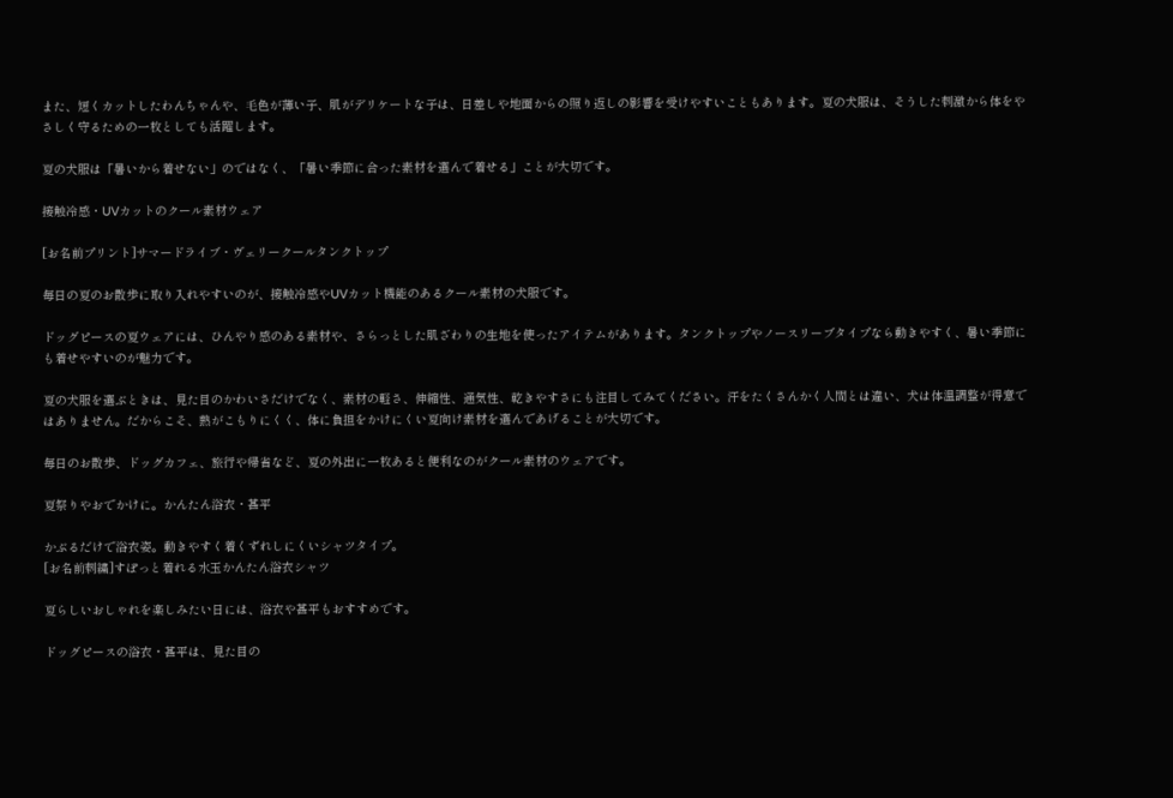また、短くカットしたわんちゃんや、毛色が薄い子、肌がデリケートな子は、日差しや地面からの照り返しの影響を受けやすいこともあります。夏の犬服は、そうした刺激から体をやさしく守るための一枚としても活躍します。

夏の犬服は「暑いから着せない」のではなく、「暑い季節に合った素材を選んで着せる」ことが大切です。

接触冷感・UVカットのクール素材ウェア

[お名前プリント]サマードライブ・ヴェリークールタンクトップ

毎日の夏のお散歩に取り入れやすいのが、接触冷感やUVカット機能のあるクール素材の犬服です。

ドッグピースの夏ウェアには、ひんやり感のある素材や、さらっとした肌ざわりの生地を使ったアイテムがあります。タンクトップやノースリーブタイプなら動きやすく、暑い季節にも着せやすいのが魅力です。

夏の犬服を選ぶときは、見た目のかわいさだけでなく、素材の軽さ、伸縮性、通気性、乾きやすさにも注目してみてください。汗をたくさんかく人間とは違い、犬は体温調整が得意ではありません。だからこそ、熱がこもりにくく、体に負担をかけにくい夏向け素材を選んであげることが大切です。

毎日のお散歩、ドッグカフェ、旅行や帰省など、夏の外出に一枚あると便利なのがクール素材のウェアです。

夏祭りやおでかけに。かんたん浴衣・甚平

かぶるだけで浴衣姿。動きやすく着くずれしにくいシャツタイプ。
[お名前刺繍]すぽっと着れる水玉かんたん浴衣シャツ

夏らしいおしゃれを楽しみたい日には、浴衣や甚平もおすすめです。

ドッグピースの浴衣・甚平は、見た目の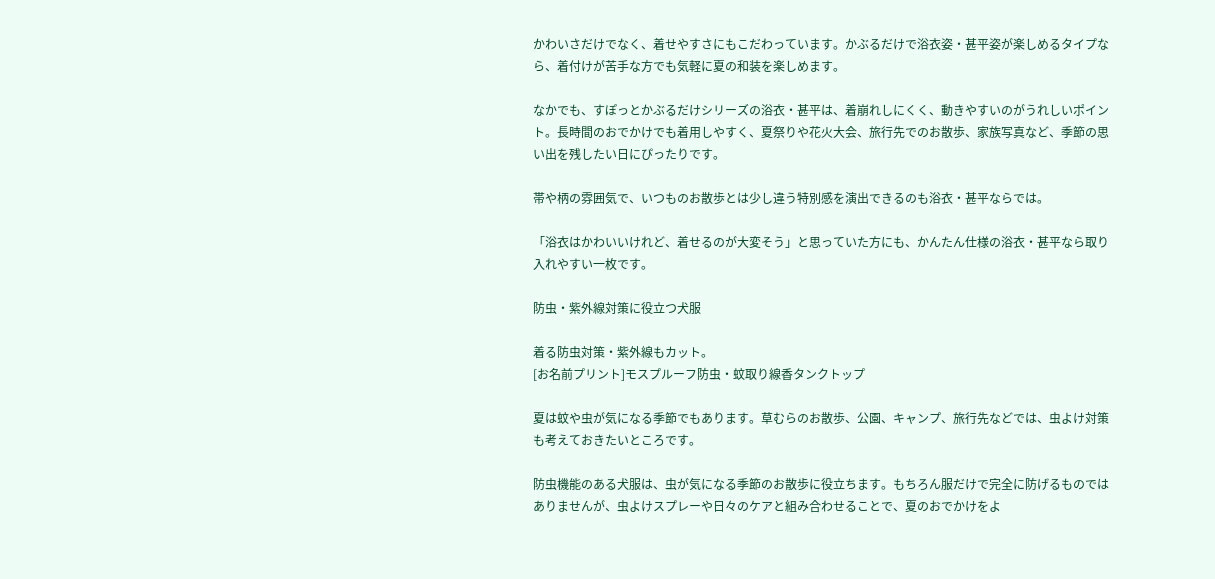かわいさだけでなく、着せやすさにもこだわっています。かぶるだけで浴衣姿・甚平姿が楽しめるタイプなら、着付けが苦手な方でも気軽に夏の和装を楽しめます。

なかでも、すぽっとかぶるだけシリーズの浴衣・甚平は、着崩れしにくく、動きやすいのがうれしいポイント。長時間のおでかけでも着用しやすく、夏祭りや花火大会、旅行先でのお散歩、家族写真など、季節の思い出を残したい日にぴったりです。

帯や柄の雰囲気で、いつものお散歩とは少し違う特別感を演出できるのも浴衣・甚平ならでは。

「浴衣はかわいいけれど、着せるのが大変そう」と思っていた方にも、かんたん仕様の浴衣・甚平なら取り入れやすい一枚です。

防虫・紫外線対策に役立つ犬服

着る防虫対策・紫外線もカット。
[お名前プリント]モスプルーフ防虫・蚊取り線香タンクトップ

夏は蚊や虫が気になる季節でもあります。草むらのお散歩、公園、キャンプ、旅行先などでは、虫よけ対策も考えておきたいところです。

防虫機能のある犬服は、虫が気になる季節のお散歩に役立ちます。もちろん服だけで完全に防げるものではありませんが、虫よけスプレーや日々のケアと組み合わせることで、夏のおでかけをよ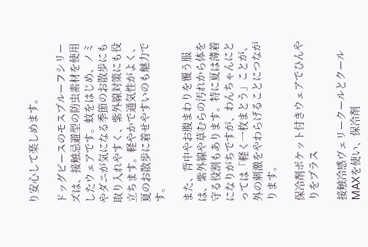り安心して楽しめます。

ドッグピースのモスプルーフシリーズは、接触忌避型の防虫素材を使用したウェアです。蚊をはじめ、ノミやダニが気になる季節のお散歩にも取り入れやすく、紫外線対策にも役立ちます。軽やかで通気性がよく、夏のお散歩に着せやすいのも魅力です。

また、背中やお腹まわりを覆う服は、紫外線や草むらの汚れから体を守る役割もあります。特に夏は薄着になりがちですが、わんちゃんにとっては「軽く一枚まとう」ことが、外の刺激をやわらげることにつながります。

保冷剤ポケット付きウェアでひんやりをプラス

接触冷感ヴェリークールとクールMAXを使い、保冷剤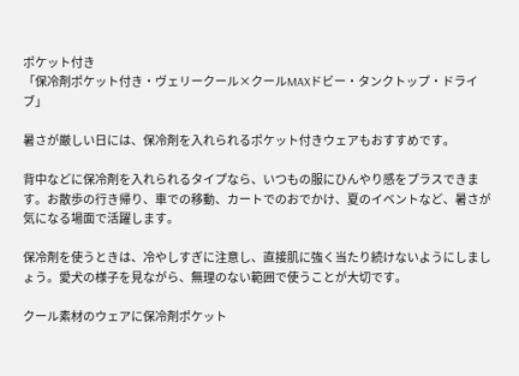ポケット付き
「保冷剤ポケット付き・ヴェリークール×クールMAXドビー・タンクトップ・ドライブ」

暑さが厳しい日には、保冷剤を入れられるポケット付きウェアもおすすめです。

背中などに保冷剤を入れられるタイプなら、いつもの服にひんやり感をプラスできます。お散歩の行き帰り、車での移動、カートでのおでかけ、夏のイベントなど、暑さが気になる場面で活躍します。

保冷剤を使うときは、冷やしすぎに注意し、直接肌に強く当たり続けないようにしましょう。愛犬の様子を見ながら、無理のない範囲で使うことが大切です。

クール素材のウェアに保冷剤ポケット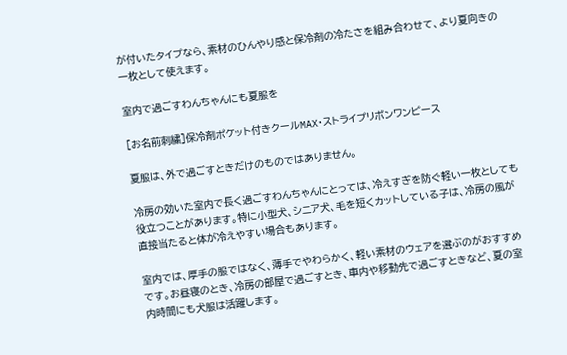が付いたタイプなら、素材のひんやり感と保冷剤の冷たさを組み合わせて、より夏向きの一枚として使えます。

室内で過ごすわんちゃんにも夏服を

[お名前刺繍]保冷剤ポケット付きクールMAX・ストライプリボンワンピース

夏服は、外で過ごすときだけのものではありません。

冷房の効いた室内で長く過ごすわんちゃんにとっては、冷えすぎを防ぐ軽い一枚としても役立つことがあります。特に小型犬、シニア犬、毛を短くカットしている子は、冷房の風が直接当たると体が冷えやすい場合もあります。

室内では、厚手の服ではなく、薄手でやわらかく、軽い素材のウェアを選ぶのがおすすめです。お昼寝のとき、冷房の部屋で過ごすとき、車内や移動先で過ごすときなど、夏の室内時間にも犬服は活躍します。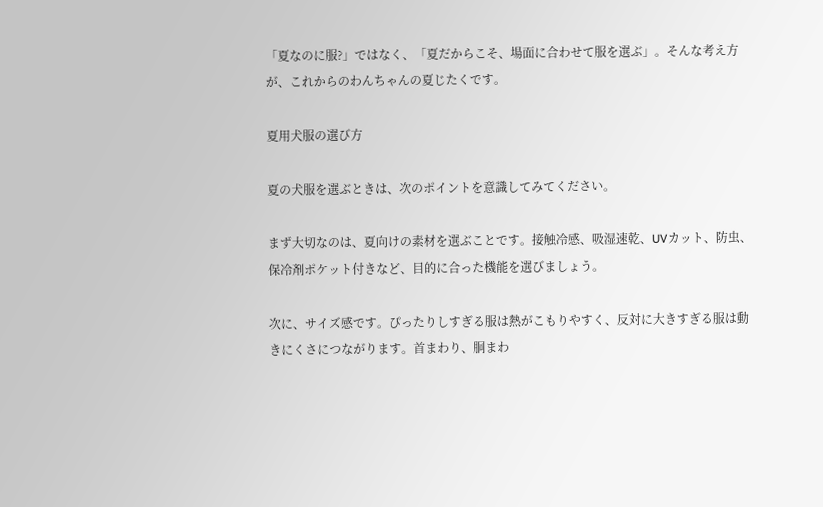「夏なのに服?」ではなく、「夏だからこそ、場面に合わせて服を選ぶ」。そんな考え方が、これからのわんちゃんの夏じたくです。

夏用犬服の選び方

夏の犬服を選ぶときは、次のポイントを意識してみてください。

まず大切なのは、夏向けの素材を選ぶことです。接触冷感、吸湿速乾、UVカット、防虫、保冷剤ポケット付きなど、目的に合った機能を選びましょう。

次に、サイズ感です。ぴったりしすぎる服は熱がこもりやすく、反対に大きすぎる服は動きにくさにつながります。首まわり、胴まわ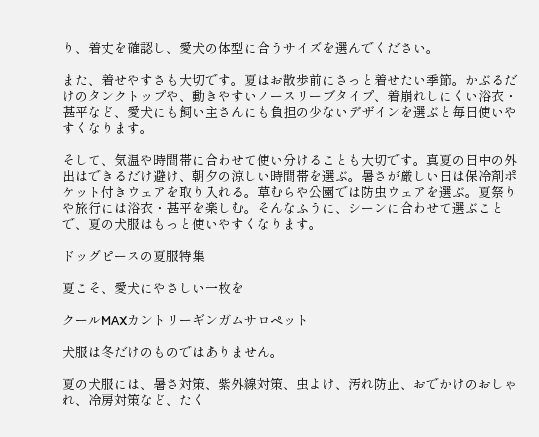り、着丈を確認し、愛犬の体型に合うサイズを選んでください。

また、着せやすさも大切です。夏はお散歩前にさっと着せたい季節。かぶるだけのタンクトップや、動きやすいノースリーブタイプ、着崩れしにくい浴衣・甚平など、愛犬にも飼い主さんにも負担の少ないデザインを選ぶと毎日使いやすくなります。

そして、気温や時間帯に合わせて使い分けることも大切です。真夏の日中の外出はできるだけ避け、朝夕の涼しい時間帯を選ぶ。暑さが厳しい日は保冷剤ポケット付きウェアを取り入れる。草むらや公園では防虫ウェアを選ぶ。夏祭りや旅行には浴衣・甚平を楽しむ。そんなふうに、シーンに合わせて選ぶことで、夏の犬服はもっと使いやすくなります。

ドッグピースの夏服特集

夏こそ、愛犬にやさしい一枚を

クールMAXカントリーギンガムサロペット

犬服は冬だけのものではありません。

夏の犬服には、暑さ対策、紫外線対策、虫よけ、汚れ防止、おでかけのおしゃれ、冷房対策など、たく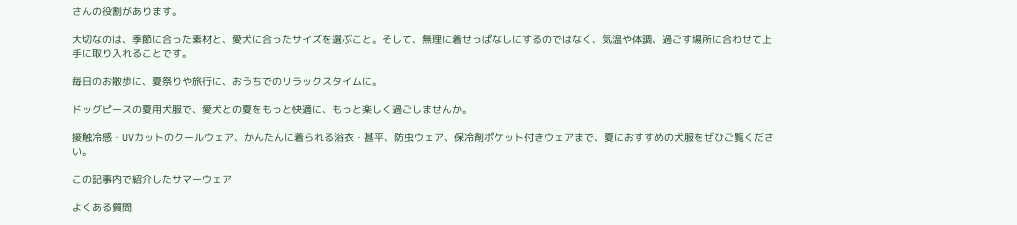さんの役割があります。

大切なのは、季節に合った素材と、愛犬に合ったサイズを選ぶこと。そして、無理に着せっぱなしにするのではなく、気温や体調、過ごす場所に合わせて上手に取り入れることです。

毎日のお散歩に、夏祭りや旅行に、おうちでのリラックスタイムに。

ドッグピースの夏用犬服で、愛犬との夏をもっと快適に、もっと楽しく過ごしませんか。

接触冷感・UVカットのクールウェア、かんたんに着られる浴衣・甚平、防虫ウェア、保冷剤ポケット付きウェアまで、夏におすすめの犬服をぜひご覧ください。

この記事内で紹介したサマーウェア

よくある質問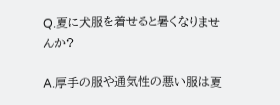Q.夏に犬服を着せると暑くなりませんか?

A.厚手の服や通気性の悪い服は夏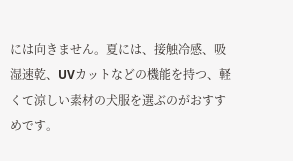には向きません。夏には、接触冷感、吸湿速乾、UVカットなどの機能を持つ、軽くて涼しい素材の犬服を選ぶのがおすすめです。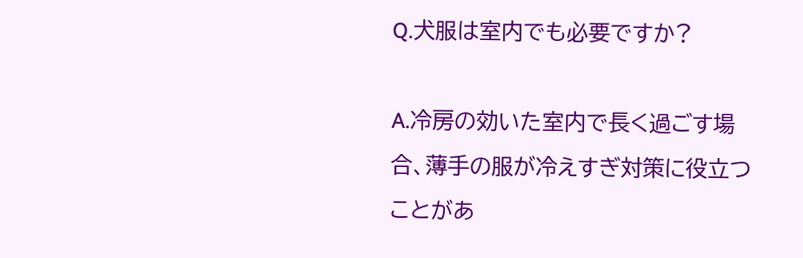Q.犬服は室内でも必要ですか?

A.冷房の効いた室内で長く過ごす場合、薄手の服が冷えすぎ対策に役立つことがあ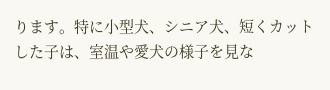ります。特に小型犬、シニア犬、短くカットした子は、室温や愛犬の様子を見な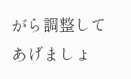がら調整してあげましょ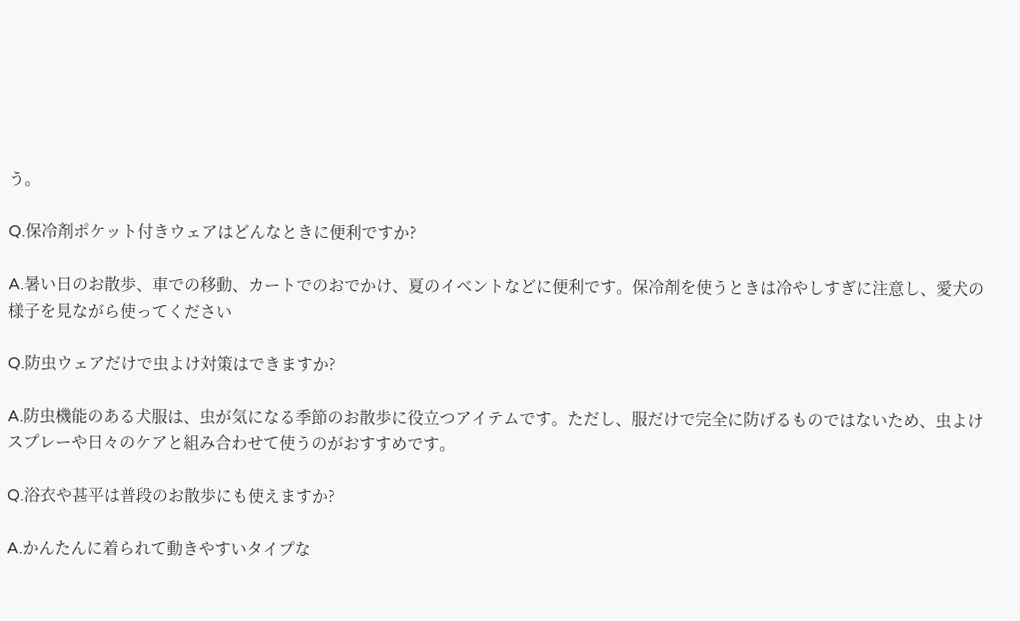う。

Q.保冷剤ポケット付きウェアはどんなときに便利ですか?

A.暑い日のお散歩、車での移動、カートでのおでかけ、夏のイベントなどに便利です。保冷剤を使うときは冷やしすぎに注意し、愛犬の様子を見ながら使ってください

Q.防虫ウェアだけで虫よけ対策はできますか?

A.防虫機能のある犬服は、虫が気になる季節のお散歩に役立つアイテムです。ただし、服だけで完全に防げるものではないため、虫よけスプレーや日々のケアと組み合わせて使うのがおすすめです。

Q.浴衣や甚平は普段のお散歩にも使えますか?

A.かんたんに着られて動きやすいタイプな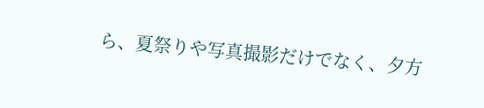ら、夏祭りや写真撮影だけでなく、夕方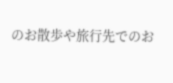のお散歩や旅行先でのお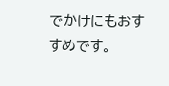でかけにもおすすめです。